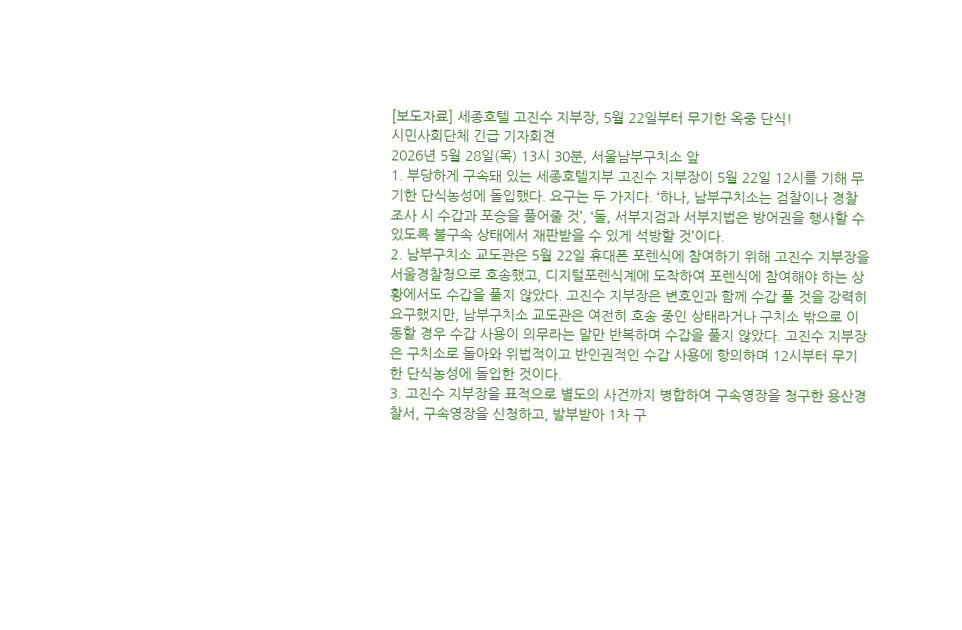[보도자료] 세종호텔 고진수 지부장, 5월 22일부터 무기한 옥중 단식!
시민사회단체 긴급 기자회견
2026년 5월 28일(목) 13시 30분, 서울남부구치소 앞
1. 부당하게 구속돼 있는 세종호텔지부 고진수 지부장이 5월 22일 12시를 기해 무기한 단식농성에 돌입했다. 요구는 두 가지다. ‘하나, 남부구치소는 검찰이나 경찰 조사 시 수갑과 포승을 풀어줄 것’, ‘둘, 서부지검과 서부지법은 방어권을 행사할 수 있도록 불구속 상태에서 재판받을 수 있게 석방할 것’이다.
2. 남부구치소 교도관은 5월 22일 휴대폰 포렌식에 참여하기 위해 고진수 지부장을 서울경찰청으로 호송했고, 디지털포렌식계에 도착하여 포렌식에 참여해야 하는 상황에서도 수갑을 풀지 않았다. 고진수 지부장은 변호인과 함께 수갑 풀 것을 강력히 요구했지만, 남부구치소 교도관은 여전히 호송 중인 상태라거나 구치소 밖으로 이동할 경우 수갑 사용이 의무라는 말만 반복하며 수갑을 풀지 않았다. 고진수 지부장은 구치소로 돌아와 위법적이고 반인권적인 수갑 사용에 항의하며 12시부터 무기한 단식농성에 돌입한 것이다.
3. 고진수 지부장을 표적으로 별도의 사건까지 병합하여 구속영장을 청구한 용산경찰서, 구속영장을 신청하고, 발부받아 1차 구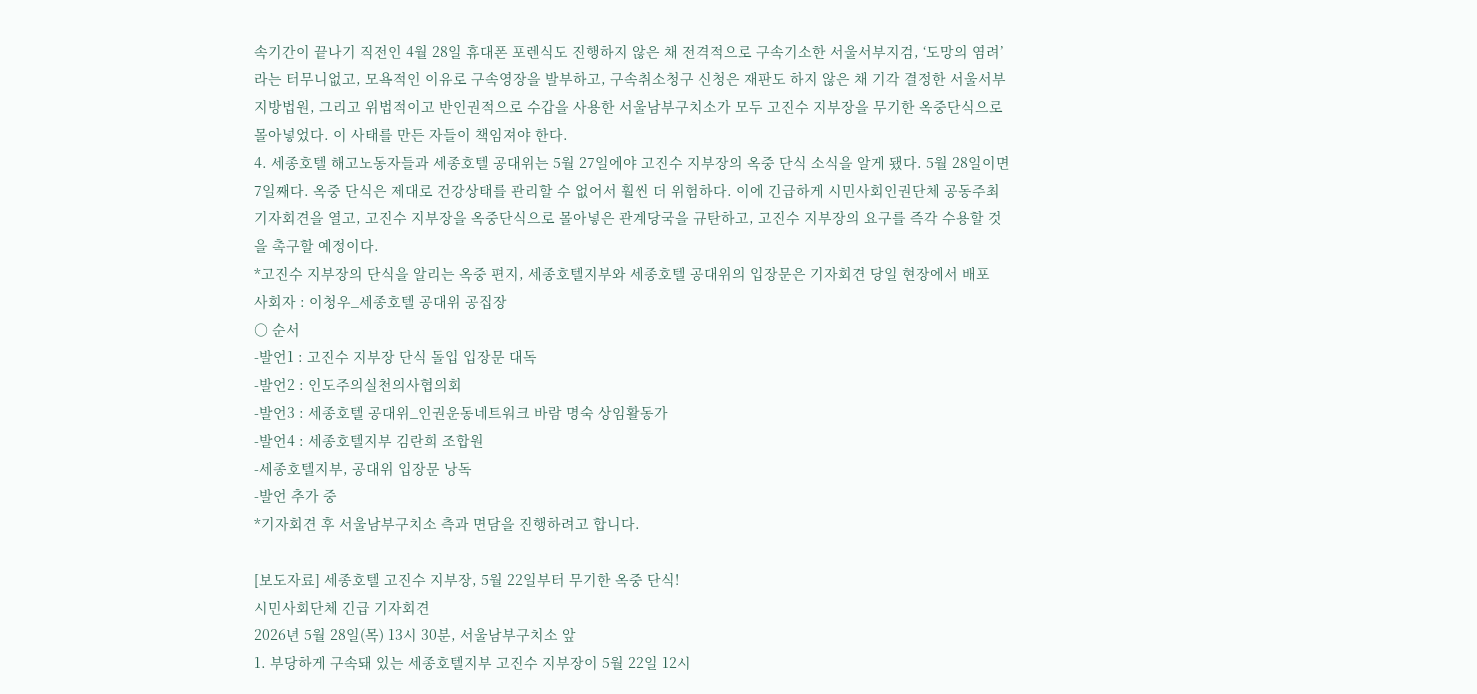속기간이 끝나기 직전인 4월 28일 휴대폰 포렌식도 진행하지 않은 채 전격적으로 구속기소한 서울서부지검, ‘도망의 염려’라는 터무니없고, 모욕적인 이유로 구속영장을 발부하고, 구속취소청구 신청은 재판도 하지 않은 채 기각 결정한 서울서부지방법원, 그리고 위법적이고 반인권적으로 수갑을 사용한 서울남부구치소가 모두 고진수 지부장을 무기한 옥중단식으로 몰아넣었다. 이 사태를 만든 자들이 책임져야 한다.
4. 세종호텔 해고노동자들과 세종호텔 공대위는 5월 27일에야 고진수 지부장의 옥중 단식 소식을 알게 됐다. 5월 28일이면 7일째다. 옥중 단식은 제대로 건강상태를 관리할 수 없어서 훨씬 더 위험하다. 이에 긴급하게 시민사회인권단체 공동주최 기자회견을 열고, 고진수 지부장을 옥중단식으로 몰아넣은 관계당국을 규탄하고, 고진수 지부장의 요구를 즉각 수용할 것을 촉구할 예정이다.
*고진수 지부장의 단식을 알리는 옥중 편지, 세종호텔지부와 세종호텔 공대위의 입장문은 기자회견 당일 현장에서 배포
사회자 : 이청우_세종호텔 공대위 공집장
○ 순서
-발언1 : 고진수 지부장 단식 돌입 입장문 대독
-발언2 : 인도주의실천의사협의회
-발언3 : 세종호텔 공대위_인권운동네트워크 바람 명숙 상임활동가
-발언4 : 세종호텔지부 김란희 조합원
-세종호텔지부, 공대위 입장문 낭독
-발언 추가 중
*기자회견 후 서울남부구치소 측과 면담을 진행하려고 합니다.

[보도자료] 세종호텔 고진수 지부장, 5월 22일부터 무기한 옥중 단식!
시민사회단체 긴급 기자회견
2026년 5월 28일(목) 13시 30분, 서울남부구치소 앞
1. 부당하게 구속돼 있는 세종호텔지부 고진수 지부장이 5월 22일 12시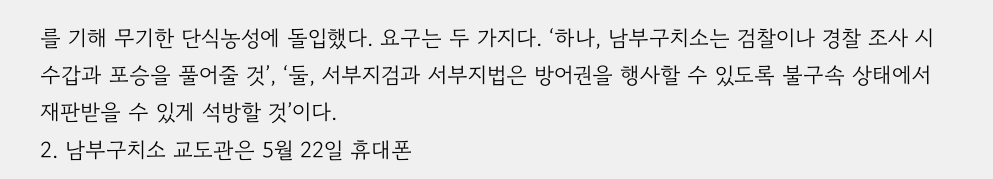를 기해 무기한 단식농성에 돌입했다. 요구는 두 가지다. ‘하나, 남부구치소는 검찰이나 경찰 조사 시 수갑과 포승을 풀어줄 것’, ‘둘, 서부지검과 서부지법은 방어권을 행사할 수 있도록 불구속 상태에서 재판받을 수 있게 석방할 것’이다.
2. 남부구치소 교도관은 5월 22일 휴대폰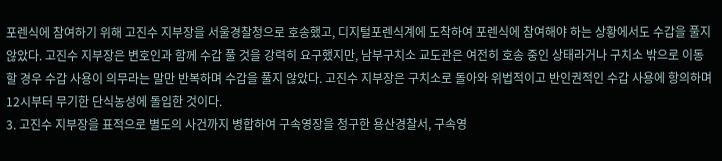포렌식에 참여하기 위해 고진수 지부장을 서울경찰청으로 호송했고, 디지털포렌식계에 도착하여 포렌식에 참여해야 하는 상황에서도 수갑을 풀지 않았다. 고진수 지부장은 변호인과 함께 수갑 풀 것을 강력히 요구했지만, 남부구치소 교도관은 여전히 호송 중인 상태라거나 구치소 밖으로 이동할 경우 수갑 사용이 의무라는 말만 반복하며 수갑을 풀지 않았다. 고진수 지부장은 구치소로 돌아와 위법적이고 반인권적인 수갑 사용에 항의하며 12시부터 무기한 단식농성에 돌입한 것이다.
3. 고진수 지부장을 표적으로 별도의 사건까지 병합하여 구속영장을 청구한 용산경찰서, 구속영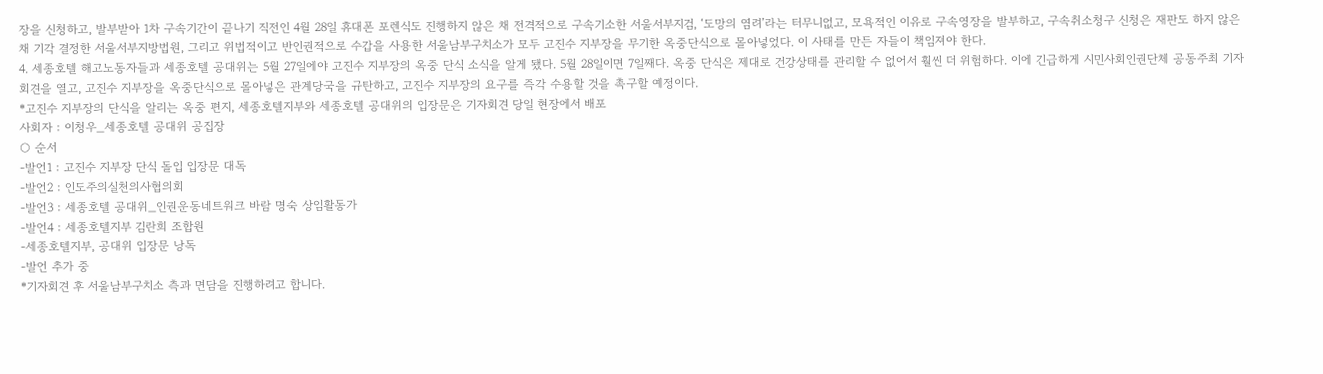장을 신청하고, 발부받아 1차 구속기간이 끝나기 직전인 4월 28일 휴대폰 포렌식도 진행하지 않은 채 전격적으로 구속기소한 서울서부지검, ‘도망의 염려’라는 터무니없고, 모욕적인 이유로 구속영장을 발부하고, 구속취소청구 신청은 재판도 하지 않은 채 기각 결정한 서울서부지방법원, 그리고 위법적이고 반인권적으로 수갑을 사용한 서울남부구치소가 모두 고진수 지부장을 무기한 옥중단식으로 몰아넣었다. 이 사태를 만든 자들이 책임져야 한다.
4. 세종호텔 해고노동자들과 세종호텔 공대위는 5월 27일에야 고진수 지부장의 옥중 단식 소식을 알게 됐다. 5월 28일이면 7일째다. 옥중 단식은 제대로 건강상태를 관리할 수 없어서 훨씬 더 위험하다. 이에 긴급하게 시민사회인권단체 공동주최 기자회견을 열고, 고진수 지부장을 옥중단식으로 몰아넣은 관계당국을 규탄하고, 고진수 지부장의 요구를 즉각 수용할 것을 촉구할 예정이다.
*고진수 지부장의 단식을 알리는 옥중 편지, 세종호텔지부와 세종호텔 공대위의 입장문은 기자회견 당일 현장에서 배포
사회자 : 이청우_세종호텔 공대위 공집장
○ 순서
-발언1 : 고진수 지부장 단식 돌입 입장문 대독
-발언2 : 인도주의실천의사협의회
-발언3 : 세종호텔 공대위_인권운동네트워크 바람 명숙 상임활동가
-발언4 : 세종호텔지부 김란희 조합원
-세종호텔지부, 공대위 입장문 낭독
-발언 추가 중
*기자회견 후 서울남부구치소 측과 면담을 진행하려고 합니다.